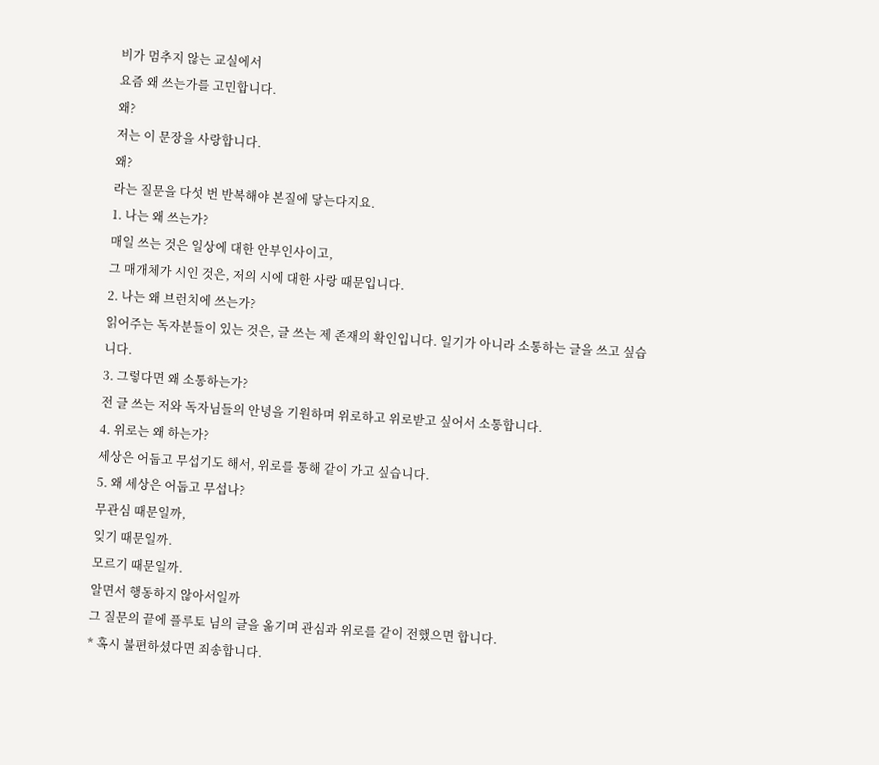비가 멈추지 않는 교실에서
요즘 왜 쓰는가를 고민합니다.
왜?
저는 이 문장을 사랑합니다.
왜?
라는 질문을 다섯 번 반복해야 본질에 닿는다지요.
1. 나는 왜 쓰는가?
매일 쓰는 것은 일상에 대한 안부인사이고,
그 매개체가 시인 것은, 저의 시에 대한 사랑 때문입니다.
2. 나는 왜 브런치에 쓰는가?
읽어주는 독자분들이 있는 것은, 글 쓰는 제 존재의 확인입니다. 일기가 아니라 소통하는 글을 쓰고 싶습니다.
3. 그렇다면 왜 소통하는가?
전 글 쓰는 저와 독자님들의 안녕을 기원하며 위로하고 위로받고 싶어서 소통합니다.
4. 위로는 왜 하는가?
세상은 어둡고 무섭기도 해서, 위로를 통해 같이 가고 싶습니다.
5. 왜 세상은 어둡고 무섭나?
무관심 때문일까,
잊기 때문일까.
모르기 때문일까.
알면서 행동하지 않아서일까
그 질문의 끝에 플루토 님의 글을 옮기며 관심과 위로를 같이 전했으면 합니다.
* 혹시 불편하셨다면 죄송합니다.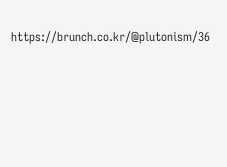https://brunch.co.kr/@plutonism/36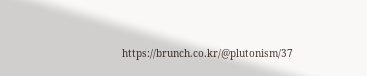https://brunch.co.kr/@plutonism/37